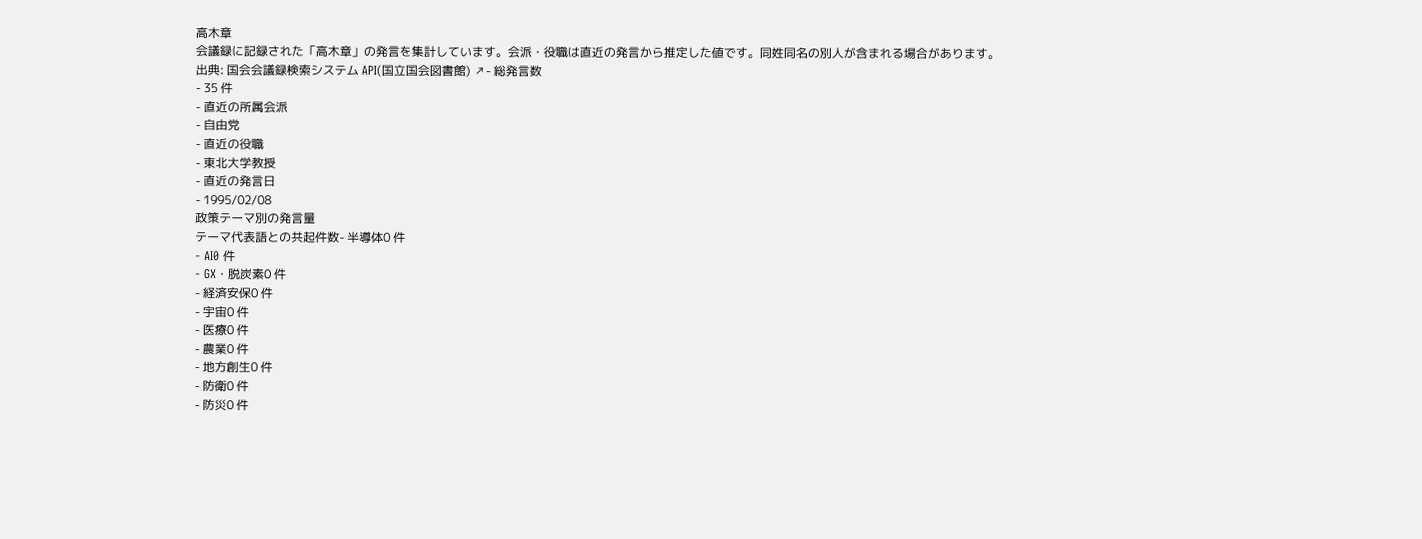高木章
会議録に記録された「高木章」の発言を集計しています。会派・役職は直近の発言から推定した値です。同姓同名の別人が含まれる場合があります。
出典: 国会会議録検索システム API(国立国会図書館) ↗- 総発言数
- 35 件
- 直近の所属会派
- 自由党
- 直近の役職
- 東北大学教授
- 直近の発言日
- 1995/02/08
政策テーマ別の発言量
テーマ代表語との共起件数- 半導体0 件
- AI0 件
- GX・脱炭素0 件
- 経済安保0 件
- 宇宙0 件
- 医療0 件
- 農業0 件
- 地方創生0 件
- 防衛0 件
- 防災0 件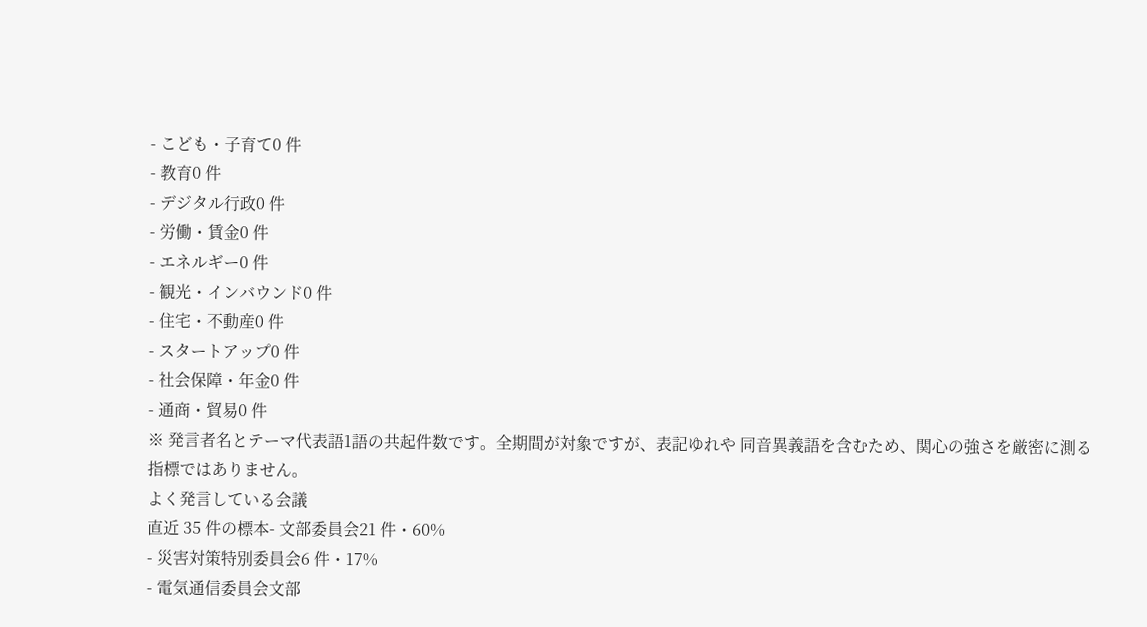- こども・子育て0 件
- 教育0 件
- デジタル行政0 件
- 労働・賃金0 件
- エネルギー0 件
- 観光・インバウンド0 件
- 住宅・不動産0 件
- スタートアップ0 件
- 社会保障・年金0 件
- 通商・貿易0 件
※ 発言者名とテーマ代表語1語の共起件数です。全期間が対象ですが、表記ゆれや 同音異義語を含むため、関心の強さを厳密に測る指標ではありません。
よく発言している会議
直近 35 件の標本- 文部委員会21 件・60%
- 災害対策特別委員会6 件・17%
- 電気通信委員会文部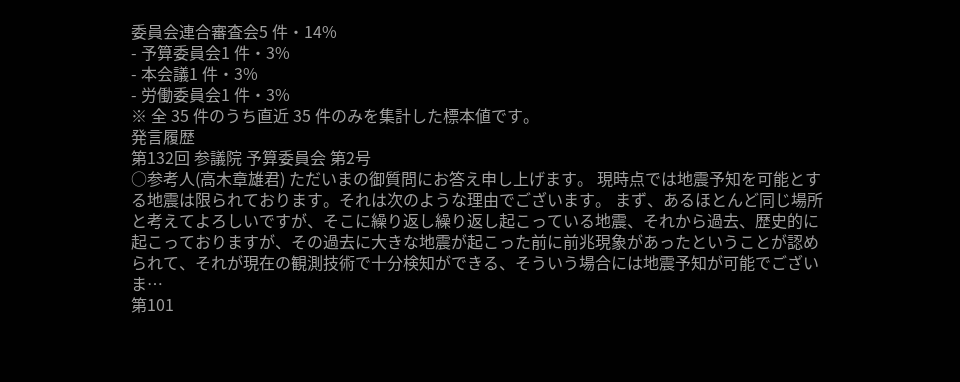委員会連合審査会5 件・14%
- 予算委員会1 件・3%
- 本会議1 件・3%
- 労働委員会1 件・3%
※ 全 35 件のうち直近 35 件のみを集計した標本値です。
発言履歴
第132回 参議院 予算委員会 第2号
○参考人(高木章雄君) ただいまの御質問にお答え申し上げます。 現時点では地震予知を可能とする地震は限られております。それは次のような理由でございます。 まず、あるほとんど同じ場所と考えてよろしいですが、そこに繰り返し繰り返し起こっている地震、それから過去、歴史的に起こっておりますが、その過去に大きな地震が起こった前に前兆現象があったということが認められて、それが現在の観測技術で十分検知ができる、そういう場合には地震予知が可能でございま…
第101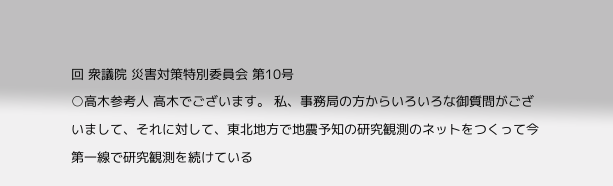回 衆議院 災害対策特別委員会 第10号
○高木参考人 高木でございます。 私、事務局の方からいろいろな御質問がございまして、それに対して、東北地方で地震予知の研究観測のネットをつくって今第一線で研究観測を続けている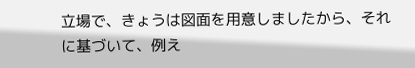立場で、きょうは図面を用意しましたから、それに基づいて、例え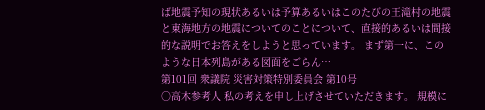ば地震予知の現状あるいは予算あるいはこのたびの王滝村の地震と東海地方の地震についてのことについて、直接的あるいは間接的な説明でお答えをしようと思っています。 まず第一に、このような日本列島がある図面をごらん…
第101回 衆議院 災害対策特別委員会 第10号
○高木参考人 私の考えを申し上げさせていただきます。 規模に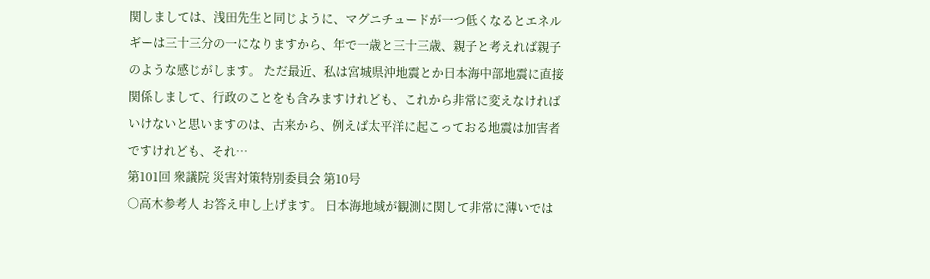関しましては、浅田先生と同じように、マグニチュードが一つ低くなるとエネルギーは三十三分の一になりますから、年で一歳と三十三歳、親子と考えれば親子のような感じがします。 ただ最近、私は宮城県沖地震とか日本海中部地震に直接関係しまして、行政のことをも含みますけれども、これから非常に変えなければいけないと思いますのは、古来から、例えば太平洋に起こっておる地震は加害者ですけれども、それ…
第101回 衆議院 災害対策特別委員会 第10号
○高木参考人 お答え申し上げます。 日本海地域が観測に関して非常に薄いでは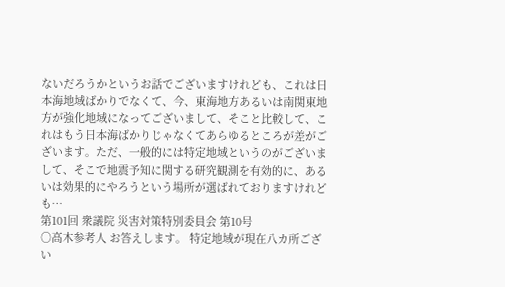ないだろうかというお話でございますけれども、これは日本海地域ばかりでなくて、今、東海地方あるいは南関東地方が強化地域になってございまして、そこと比較して、これはもう日本海ばかりじゃなくてあらゆるところが差がございます。ただ、一般的には特定地域というのがございまして、そこで地震予知に関する研究観測を有効的に、あるいは効果的にやろうという場所が選ばれておりますけれども…
第101回 衆議院 災害対策特別委員会 第10号
○高木参考人 お答えします。 特定地域が現在八カ所ござい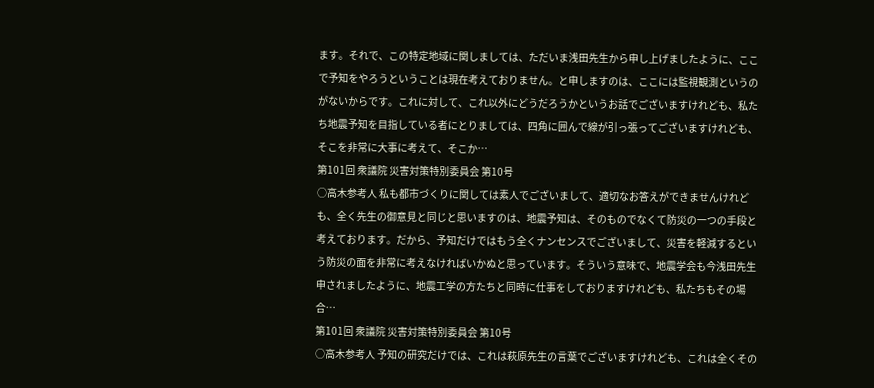ます。それで、この特定地域に関しましては、ただいま浅田先生から申し上げましたように、ここで予知をやろうということは現在考えておりません。と申しますのは、ここには監視観測というのがないからです。これに対して、これ以外にどうだろうかというお話でございますけれども、私たち地震予知を目指している者にとりましては、四角に囲んで線が引っ張ってございますけれども、そこを非常に大事に考えて、そこか…
第101回 衆議院 災害対策特別委員会 第10号
○高木参考人 私も都市づくりに関しては素人でございまして、適切なお答えができませんけれども、全く先生の御意見と同じと思いますのは、地震予知は、そのものでなくて防災の一つの手段と考えております。だから、予知だけではもう全くナンセンスでございまして、災害を軽減するという防災の面を非常に考えなければいかぬと思っています。そういう意味で、地震学会も今浅田先生申されましたように、地震工学の方たちと同時に仕事をしておりますけれども、私たちもその場合…
第101回 衆議院 災害対策特別委員会 第10号
○高木参考人 予知の研究だけでは、これは萩原先生の言葉でございますけれども、これは全くその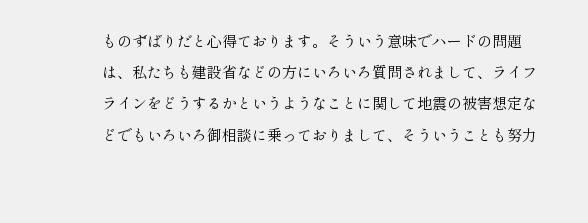ものずばりだと心得ております。そういう意味でハードの問題は、私たちも建設省などの方にいろいろ質問されまして、ライフラインをどうするかというようなことに関して地震の被害想定などでもいろいろ御相談に乗っておりまして、そういうことも努力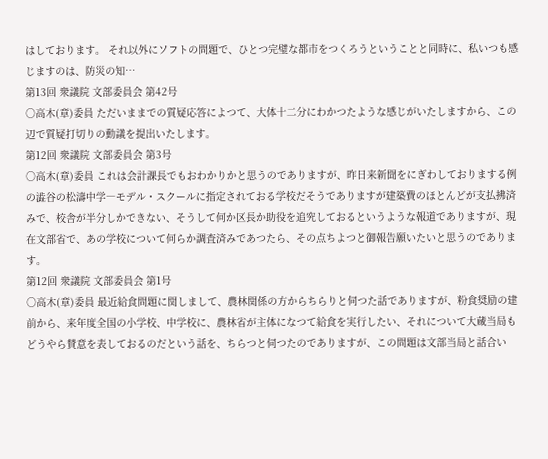はしております。 それ以外にソフトの問題で、ひとつ完璧な都市をつくろうということと同時に、私いつも感じますのは、防災の知…
第13回 衆議院 文部委員会 第42号
○高木(章)委員 ただいままでの質疑応答によつて、大体十二分にわかつたような感じがいたしますから、この辺で質疑打切りの動議を提出いたします。
第12回 衆議院 文部委員会 第3号
○高木(章)委員 これは会計課長でもおわかりかと思うのでありますが、昨日来新聞をにぎわしておりまする例の澁谷の松濤中学―モデル・スクールに指定されておる学校だそうでありますが建築費のほとんどが支払拂済みで、校舎が半分しかできない、そうして何か区長か助役を追究しておるというような報道でありますが、現在文部省で、あの学校について何らか調査済みであつたら、その点ちよつと御報告願いたいと思うのであります。
第12回 衆議院 文部委員会 第1号
○高木(章)委員 最近給食問題に関しまして、農林関係の方からちらりと伺つた話でありますが、粉食奨励の建前から、来年度全国の小学校、中学校に、農林省が主体になつて給食を実行したい、それについて大蔵当局もどうやら賛意を表しておるのだという話を、ちらつと伺つたのでありますが、この問題は文部当局と話合い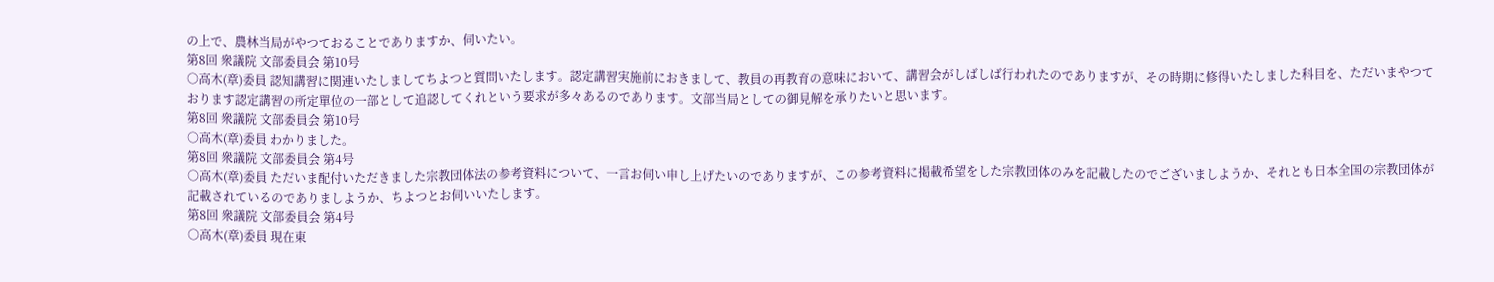の上で、農林当局がやつておることでありますか、伺いたい。
第8回 衆議院 文部委員会 第10号
○高木(章)委員 認知講習に関連いたしましてちよつと質問いたします。認定講習実施前におきまして、教員の再教育の意味において、講習会がしばしば行われたのでありますが、その時期に修得いたしました科目を、ただいまやつております認定講習の所定單位の一部として追認してくれという要求が多々あるのであります。文部当局としての御見解を承りたいと思います。
第8回 衆議院 文部委員会 第10号
○高木(章)委員 わかりました。
第8回 衆議院 文部委員会 第4号
○高木(章)委員 ただいま配付いただきました宗教団体法の参考資料について、一言お伺い申し上げたいのでありますが、この参考資料に掲載希望をした宗教団体のみを記載したのでございましようか、それとも日本全国の宗教団体が記載されているのでありましようか、ちよつとお伺いいたします。
第8回 衆議院 文部委員会 第4号
○高木(章)委員 現在東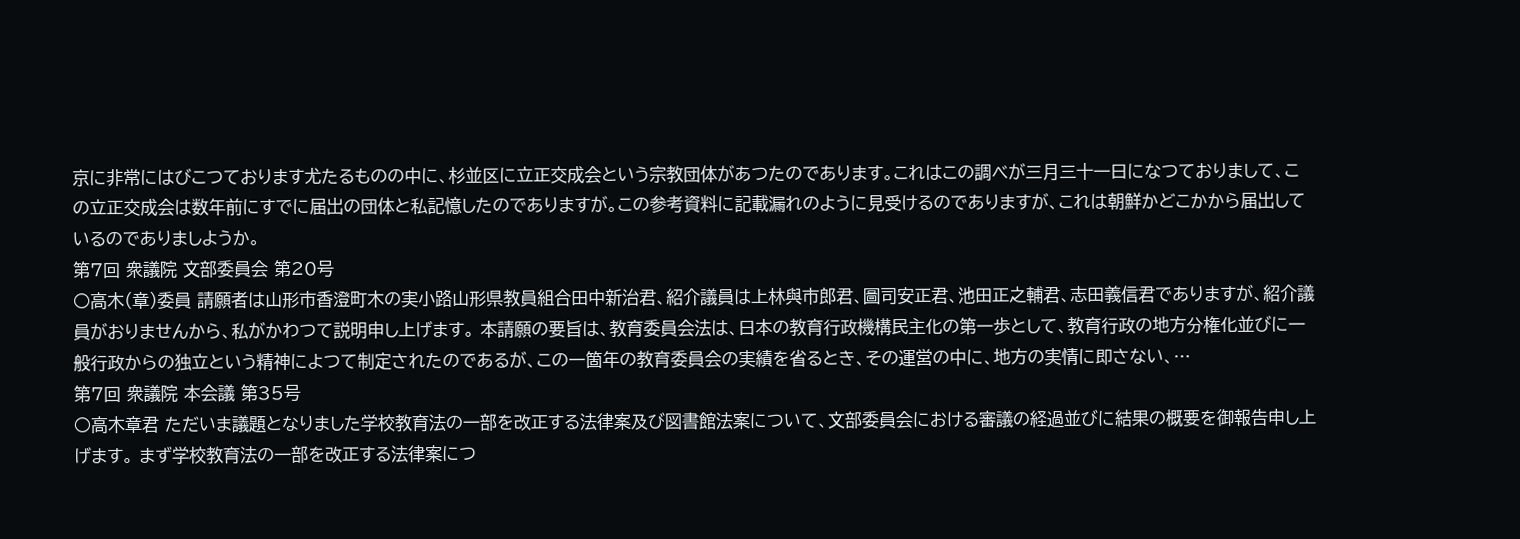京に非常にはびこつております尤たるものの中に、杉並区に立正交成会という宗教団体があつたのであります。これはこの調べが三月三十一日になつておりまして、この立正交成会は数年前にすでに届出の団体と私記憶したのでありますが。この参考資料に記載漏れのように見受けるのでありますが、これは朝鮮かどこかから届出しているのでありましようか。
第7回 衆議院 文部委員会 第20号
○高木(章)委員 請願者は山形市香澄町木の実小路山形県教員組合田中新治君、紹介議員は上林與市郎君、圖司安正君、池田正之輔君、志田義信君でありますが、紹介議員がおりませんから、私がかわつて説明申し上げます。 本請願の要旨は、教育委員会法は、日本の教育行政機構民主化の第一歩として、教育行政の地方分権化並びに一般行政からの独立という精神によつて制定されたのであるが、この一箇年の教育委員会の実績を省るとき、その運営の中に、地方の実情に即さない、…
第7回 衆議院 本会議 第35号
○高木章君 ただいま議題となりました学校教育法の一部を改正する法律案及び図書館法案について、文部委員会における審議の経過並びに結果の概要を御報告申し上げます。 まず学校教育法の一部を改正する法律案につ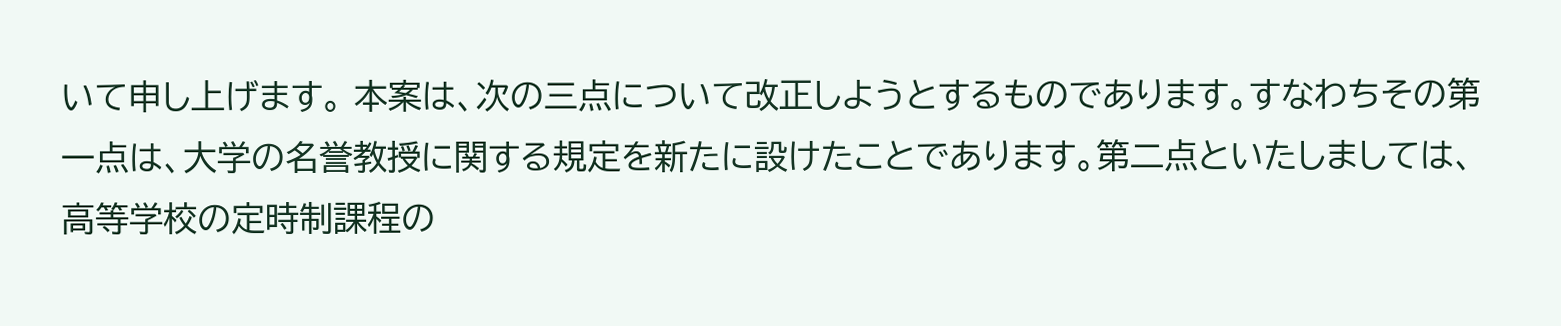いて申し上げます。 本案は、次の三点について改正しようとするものであります。すなわちその第一点は、大学の名誉教授に関する規定を新たに設けたことであります。第二点といたしましては、高等学校の定時制課程の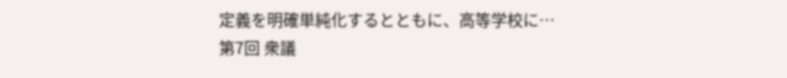定義を明確単純化するとともに、高等学校に…
第7回 衆議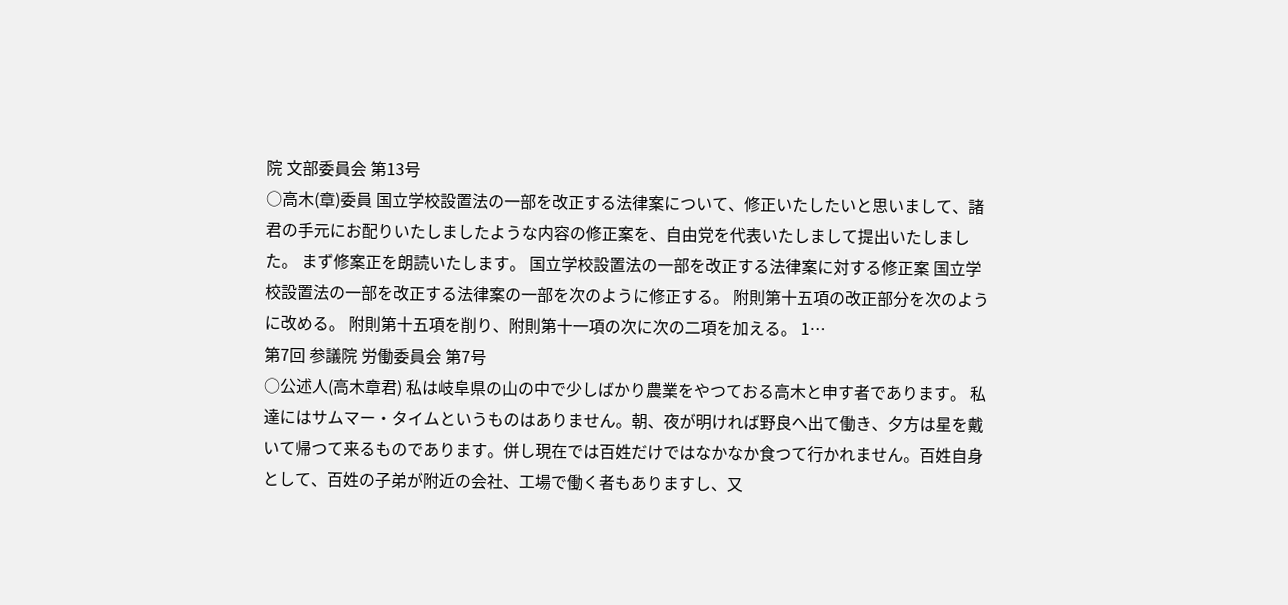院 文部委員会 第13号
○高木(章)委員 国立学校設置法の一部を改正する法律案について、修正いたしたいと思いまして、諸君の手元にお配りいたしましたような内容の修正案を、自由党を代表いたしまして提出いたしました。 まず修案正を朗読いたします。 国立学校設置法の一部を改正する法律案に対する修正案 国立学校設置法の一部を改正する法律案の一部を次のように修正する。 附則第十五項の改正部分を次のように改める。 附則第十五項を削り、附則第十一項の次に次の二項を加える。 1…
第7回 参議院 労働委員会 第7号
○公述人(高木章君) 私は岐阜県の山の中で少しばかり農業をやつておる高木と申す者であります。 私達にはサムマー・タイムというものはありません。朝、夜が明ければ野良へ出て働き、夕方は星を戴いて帰つて来るものであります。併し現在では百姓だけではなかなか食つて行かれません。百姓自身として、百姓の子弟が附近の会社、工場で働く者もありますし、又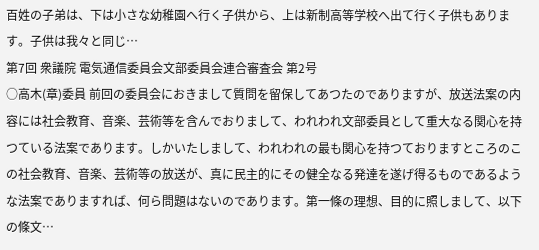百姓の子弟は、下は小さな幼稚園へ行く子供から、上は新制高等学校へ出て行く子供もあります。子供は我々と同じ…
第7回 衆議院 電気通信委員会文部委員会連合審査会 第2号
○高木(章)委員 前回の委員会におきまして質問を留保してあつたのでありますが、放送法案の内容には社会教育、音楽、芸術等を含んでおりまして、われわれ文部委員として重大なる関心を持つている法案であります。しかいたしまして、われわれの最も関心を持つておりますところのこの社会教育、音楽、芸術等の放送が、真に民主的にその健全なる発達を遂げ得るものであるような法案でありますれば、何ら問題はないのであります。第一條の理想、目的に照しまして、以下の條文…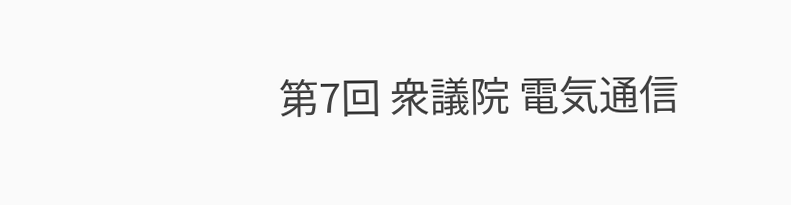第7回 衆議院 電気通信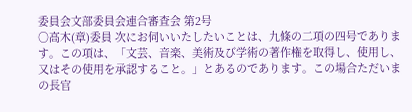委員会文部委員会連合審査会 第2号
○高木(章)委員 次にお伺いいたしたいことは、九條の二項の四号であります。この項は、「文芸、音楽、美術及び学術の著作権を取得し、使用し、又はその使用を承認すること。」とあるのであります。この場合ただいまの長官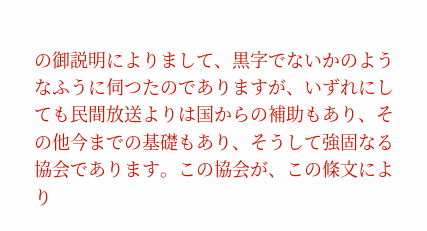の御説明によりまして、黒字でないかのようなふうに伺つたのでありますが、いずれにしても民間放送よりは国からの補助もあり、その他今までの基礎もあり、そうして強固なる協会であります。この協会が、この條文により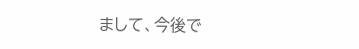まして、今後で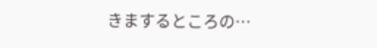きまするところの…